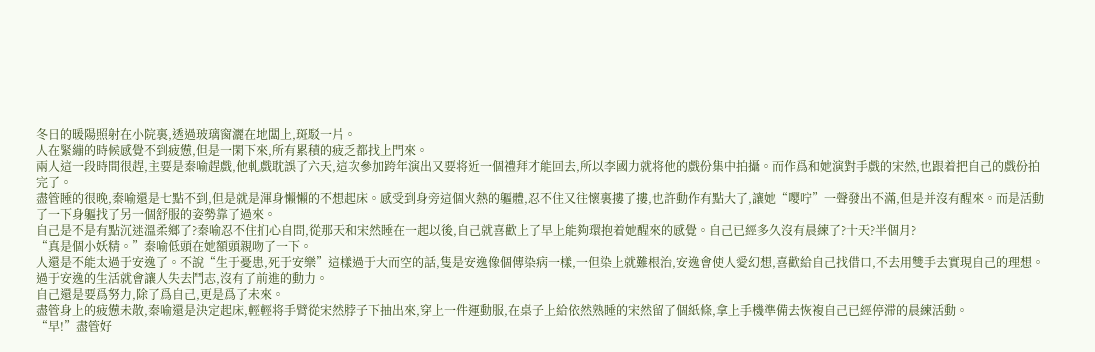冬日的暖陽照射在小院裏,透過玻璃窗灑在地闆上,斑駁一片。
人在緊繃的時候感覺不到疲憊,但是一閑下來,所有累積的疲乏都找上門來。
兩人這一段時間很趕,主要是秦喻趕戲,他軋戲耽誤了六天,這次參加跨年演出又要将近一個禮拜才能回去,所以李國力就将他的戲份集中拍攝。而作爲和她演對手戲的宋然,也跟着把自己的戲份拍完了。
盡管睡的很晚,秦喻還是七點不到,但是就是渾身懶懶的不想起床。感受到身旁這個火熱的軀體,忍不住又往懷裏摟了摟,也許動作有點大了,讓她“嘤咛”一聲發出不滿,但是并沒有醒來。而是活動了一下身軀找了另一個舒服的姿勢靠了過來。
自己是不是有點沉迷溫柔鄉了?秦喻忍不住扪心自問,從那天和宋然睡在一起以後,自己就喜歡上了早上能夠環抱着她醒來的感覺。自己已經多久沒有晨練了?十天?半個月?
“真是個小妖精。”秦喻低頭在她額頭親吻了一下。
人還是不能太過于安逸了。不說“生于憂患,死于安樂”這樣過于大而空的話,隻是安逸像個傳染病一樣,一但染上就難根治,安逸會使人愛幻想,喜歡給自己找借口,不去用雙手去實現自己的理想。過于安逸的生活就會讓人失去鬥志,沒有了前進的動力。
自己還是要爲努力,除了爲自己,更是爲了未來。
盡管身上的疲憊未散,秦喻還是決定起床,輕輕将手臂從宋然脖子下抽出來,穿上一件運動服,在桌子上給依然熟睡的宋然留了個紙條,拿上手機準備去恢複自己已經停滞的晨練活動。
“早!”盡管好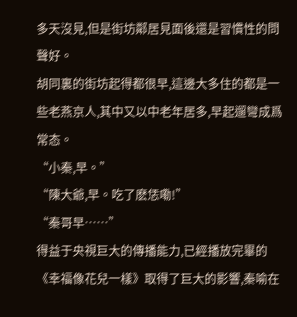多天沒見,但是街坊鄰居見面後還是習慣性的問聲好。
胡同裏的街坊起得都很早,這邊大多住的都是一些老燕京人,其中又以中老年居多,早起遛彎成爲常态。
“小秦,早。”
“陳大爺,早。吃了麽恁嘞!”
“秦哥早……”
得益于央視巨大的傳播能力,已經播放完畢的《幸福像花兒一樣》取得了巨大的影響,秦喻在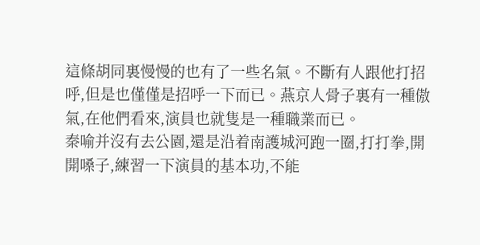這條胡同裏慢慢的也有了一些名氣。不斷有人跟他打招呼,但是也僅僅是招呼一下而已。燕京人骨子裏有一種傲氣,在他們看來,演員也就隻是一種職業而已。
秦喻并沒有去公園,還是沿着南護城河跑一圈,打打拳,開開嗓子,練習一下演員的基本功,不能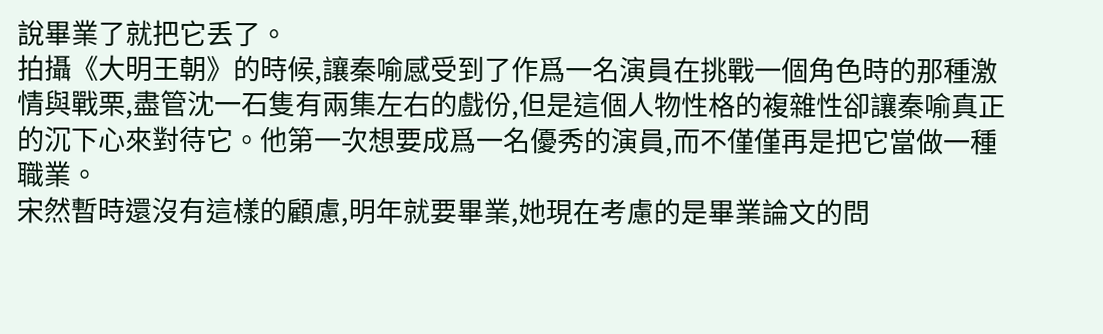說畢業了就把它丢了。
拍攝《大明王朝》的時候,讓秦喻感受到了作爲一名演員在挑戰一個角色時的那種激情與戰栗,盡管沈一石隻有兩集左右的戲份,但是這個人物性格的複雜性卻讓秦喻真正的沉下心來對待它。他第一次想要成爲一名優秀的演員,而不僅僅再是把它當做一種職業。
宋然暫時還沒有這樣的顧慮,明年就要畢業,她現在考慮的是畢業論文的問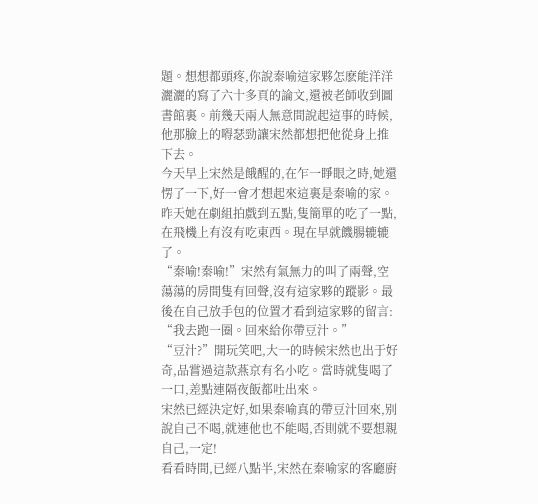題。想想都頭疼,你說秦喻這家夥怎麽能洋洋灑灑的寫了六十多頁的論文,還被老師收到圖書館裏。前幾天兩人無意間說起這事的時候,他那臉上的嘚瑟勁讓宋然都想把他從身上推下去。
今天早上宋然是餓醒的,在乍一睜眼之時,她還愣了一下,好一會才想起來這裏是秦喻的家。昨天她在劇組拍戲到五點,隻簡單的吃了一點,在飛機上有沒有吃東西。現在早就饑腸辘辘了。
“秦喻!秦喻!”宋然有氣無力的叫了兩聲,空蕩蕩的房間隻有回聲,沒有這家夥的蹤影。最後在自己放手包的位置才看到這家夥的留言:
“我去跑一圈。回來給你帶豆汁。”
“豆汁?”開玩笑吧,大一的時候宋然也出于好奇,品嘗過這款燕京有名小吃。當時就隻喝了一口,差點連隔夜飯都吐出來。
宋然已經決定好,如果秦喻真的帶豆汁回來,别說自己不喝,就連他也不能喝,否則就不要想親自己,一定!
看看時間,已經八點半,宋然在秦喻家的客廳廚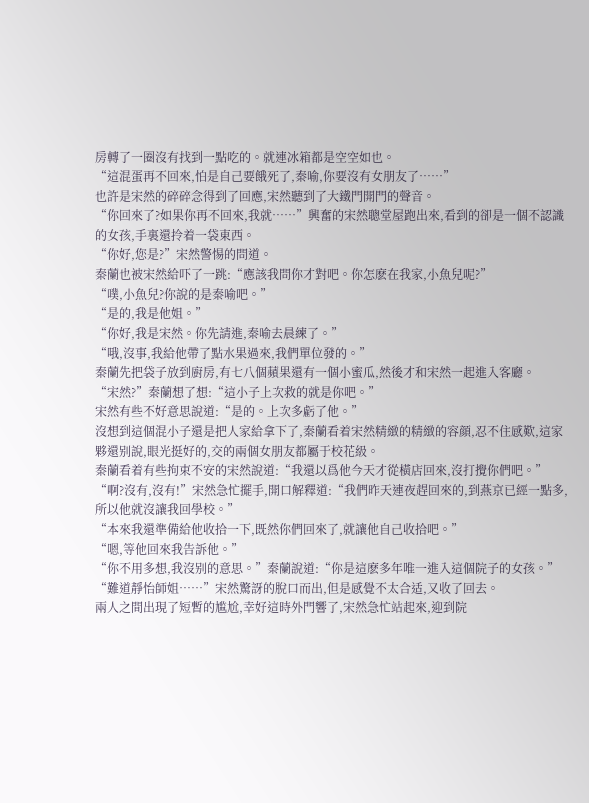房轉了一圈沒有找到一點吃的。就連冰箱都是空空如也。
“這混蛋再不回來,怕是自己要餓死了,秦喻,你要沒有女朋友了……”
也許是宋然的碎碎念得到了回應,宋然聽到了大鐵門開門的聲音。
“你回來了?如果你再不回來,我就……”興奮的宋然聰堂屋跑出來,看到的卻是一個不認識的女孩,手裏還拎着一袋東西。
“你好,您是?”宋然警惕的問道。
秦蘭也被宋然給吓了一跳:“應該我問你才對吧。你怎麽在我家,小魚兒呢?”
“噗,小魚兒?你說的是秦喻吧。”
“是的,我是他姐。”
“你好,我是宋然。你先請進,秦喻去晨練了。”
“哦,沒事,我給他帶了點水果過來,我們單位發的。”
秦蘭先把袋子放到廚房,有七八個蘋果還有一個小蜜瓜,然後才和宋然一起進入客廳。
“宋然?”秦蘭想了想:“這小子上次救的就是你吧。”
宋然有些不好意思說道:“是的。上次多虧了他。”
沒想到這個混小子還是把人家給拿下了,秦蘭看着宋然精緻的精緻的容顔,忍不住感歎,這家夥還别說,眼光挺好的,交的兩個女朋友都屬于校花級。
秦蘭看着有些拘束不安的宋然說道:“我還以爲他今天才從橫店回來,沒打攪你們吧。”
“啊?沒有,沒有!”宋然急忙擺手,開口解釋道:“我們昨天連夜趕回來的,到燕京已經一點多,所以他就沒讓我回學校。”
“本來我還準備給他收拾一下,既然你們回來了,就讓他自己收拾吧。”
“嗯,等他回來我告訴他。”
“你不用多想,我沒别的意思。”秦蘭說道:“你是這麽多年唯一進入這個院子的女孩。”
“難道靜怡師姐……”宋然驚訝的脫口而出,但是感覺不太合适,又收了回去。
兩人之間出現了短暫的尴尬,幸好這時外門響了,宋然急忙站起來,迎到院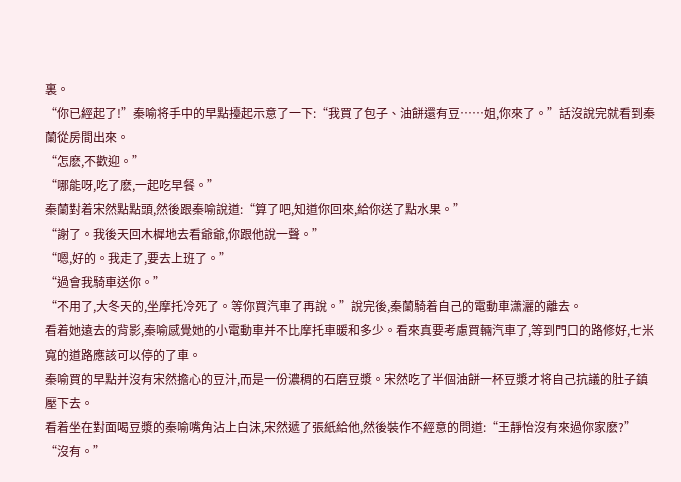裏。
“你已經起了!”秦喻将手中的早點擡起示意了一下:“我買了包子、油餅還有豆……姐,你來了。”話沒說完就看到秦蘭從房間出來。
“怎麽,不歡迎。”
“哪能呀,吃了麽,一起吃早餐。”
秦蘭對着宋然點點頭,然後跟秦喻說道:“算了吧,知道你回來,給你送了點水果。”
“謝了。我後天回木樨地去看爺爺,你跟他說一聲。”
“嗯,好的。我走了,要去上班了。”
“過會我騎車送你。”
“不用了,大冬天的,坐摩托冷死了。等你買汽車了再說。”說完後,秦蘭騎着自己的電動車潇灑的離去。
看着她遠去的背影,秦喻感覺她的小電動車并不比摩托車暖和多少。看來真要考慮買輛汽車了,等到門口的路修好,七米寬的道路應該可以停的了車。
秦喻買的早點并沒有宋然擔心的豆汁,而是一份濃稠的石磨豆漿。宋然吃了半個油餅一杯豆漿才将自己抗議的肚子鎮壓下去。
看着坐在對面喝豆漿的秦喻嘴角沾上白沫,宋然遞了張紙給他,然後裝作不經意的問道:“王靜怡沒有來過你家麽?”
“沒有。”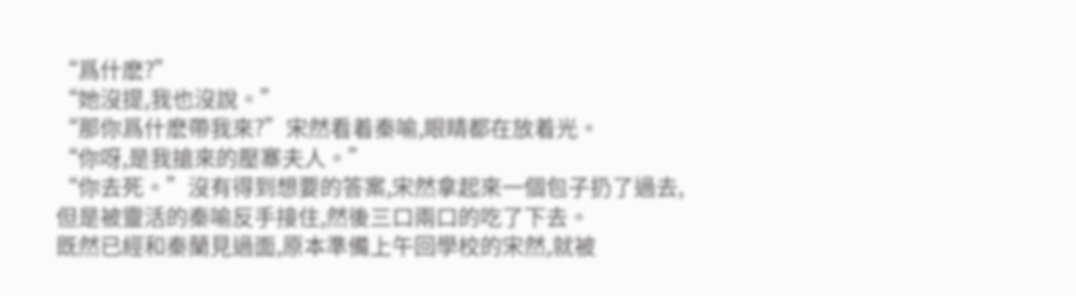“爲什麽?”
“她沒提,我也沒說。”
“那你爲什麽帶我來?”宋然看着秦喻,眼睛都在放着光。
“你呀,是我搶來的壓寨夫人。”
“你去死。”沒有得到想要的答案,宋然拿起來一個包子扔了過去,但是被靈活的秦喻反手接住,然後三口兩口的吃了下去。
既然已經和秦蘭見過面,原本準備上午回學校的宋然,就被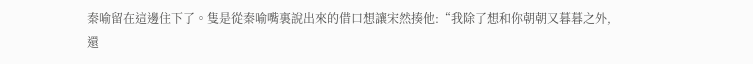秦喻留在這邊住下了。隻是從秦喻嘴裏說出來的借口想讓宋然揍他:“我除了想和你朝朝又暮暮之外,還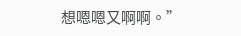想嗯嗯又啊啊。”